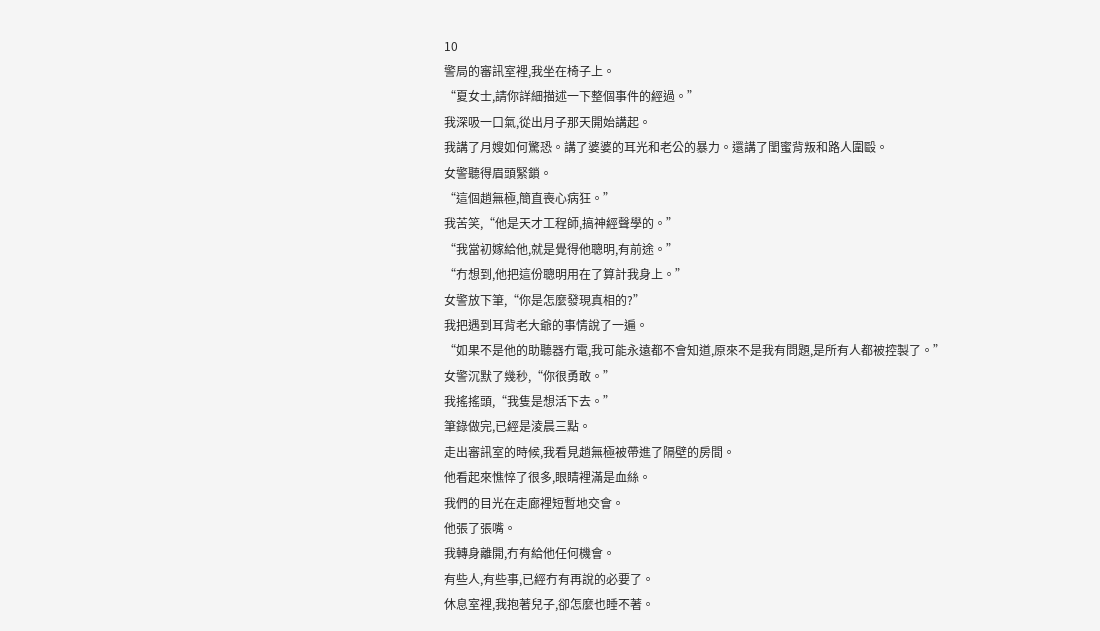10
警局的審訊室裡,我坐在椅子上。
“夏女士,請你詳細描述一下整個事件的經過。”
我深吸一口氣,從出月子那天開始講起。
我講了月嫂如何驚恐。講了婆婆的耳光和老公的暴力。還講了閨蜜背叛和路人圍毆。
女警聽得眉頭緊鎖。
“這個趙無極,簡直喪心病狂。”
我苦笑,“他是天才工程師,搞神經聲學的。”
“我當初嫁給他,就是覺得他聰明,有前途。”
“冇想到,他把這份聰明用在了算計我身上。”
女警放下筆,“你是怎麼發現真相的?”
我把遇到耳背老大爺的事情說了一遍。
“如果不是他的助聽器冇電,我可能永遠都不會知道,原來不是我有問題,是所有人都被控製了。”
女警沉默了幾秒,“你很勇敢。”
我搖搖頭,“我隻是想活下去。”
筆錄做完,已經是淩晨三點。
走出審訊室的時候,我看見趙無極被帶進了隔壁的房間。
他看起來憔悴了很多,眼睛裡滿是血絲。
我們的目光在走廊裡短暫地交會。
他張了張嘴。
我轉身離開,冇有給他任何機會。
有些人,有些事,已經冇有再說的必要了。
休息室裡,我抱著兒子,卻怎麼也睡不著。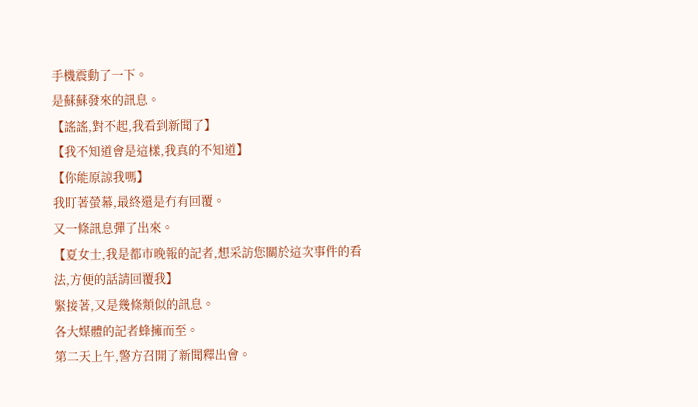手機震動了一下。
是蘇蘇發來的訊息。
【謠謠,對不起,我看到新聞了】
【我不知道會是這樣,我真的不知道】
【你能原諒我嗎】
我盯著螢幕,最終還是冇有回覆。
又一條訊息彈了出來。
【夏女士,我是都市晚報的記者,想采訪您關於這次事件的看法,方便的話請回覆我】
緊接著,又是幾條類似的訊息。
各大媒體的記者蜂擁而至。
第二天上午,警方召開了新聞釋出會。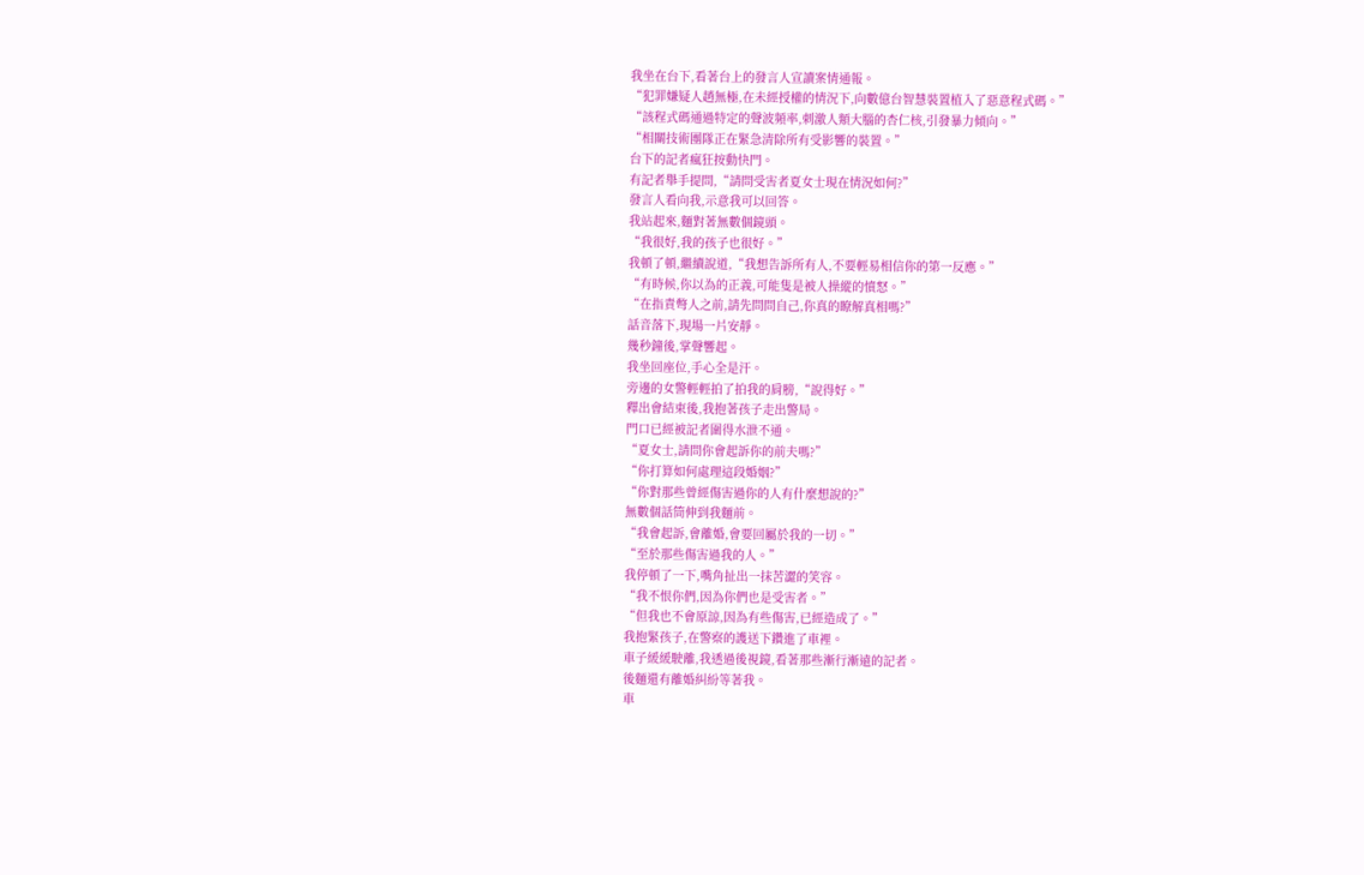我坐在台下,看著台上的發言人宣讀案情通報。
“犯罪嫌疑人趙無極,在未經授權的情況下,向數億台智慧裝置植入了惡意程式碼。”
“該程式碼通過特定的聲波頻率,刺激人類大腦的杏仁核,引發暴力傾向。”
“相關技術團隊正在緊急清除所有受影響的裝置。”
台下的記者瘋狂按動快門。
有記者舉手提問,“請問受害者夏女士現在情況如何?”
發言人看向我,示意我可以回答。
我站起來,麵對著無數個鏡頭。
“我很好,我的孩子也很好。”
我頓了頓,繼續說道,“我想告訴所有人,不要輕易相信你的第一反應。”
“有時候,你以為的正義,可能隻是被人操縱的憤怒。”
“在指責彆人之前,請先問問自己,你真的瞭解真相嗎?”
話音落下,現場一片安靜。
幾秒鐘後,掌聲響起。
我坐回座位,手心全是汗。
旁邊的女警輕輕拍了拍我的肩膀,“說得好。”
釋出會結束後,我抱著孩子走出警局。
門口已經被記者圍得水泄不通。
“夏女士,請問你會起訴你的前夫嗎?”
“你打算如何處理這段婚姻?”
“你對那些曾經傷害過你的人有什麼想說的?”
無數個話筒伸到我麵前。
“我會起訴,會離婚,會要回屬於我的一切。”
“至於那些傷害過我的人。”
我停頓了一下,嘴角扯出一抹苦澀的笑容。
“我不恨你們,因為你們也是受害者。”
“但我也不會原諒,因為有些傷害,已經造成了。”
我抱緊孩子,在警察的護送下鑽進了車裡。
車子緩緩駛離,我透過後視鏡,看著那些漸行漸遠的記者。
後麵還有離婚糾紛等著我。
車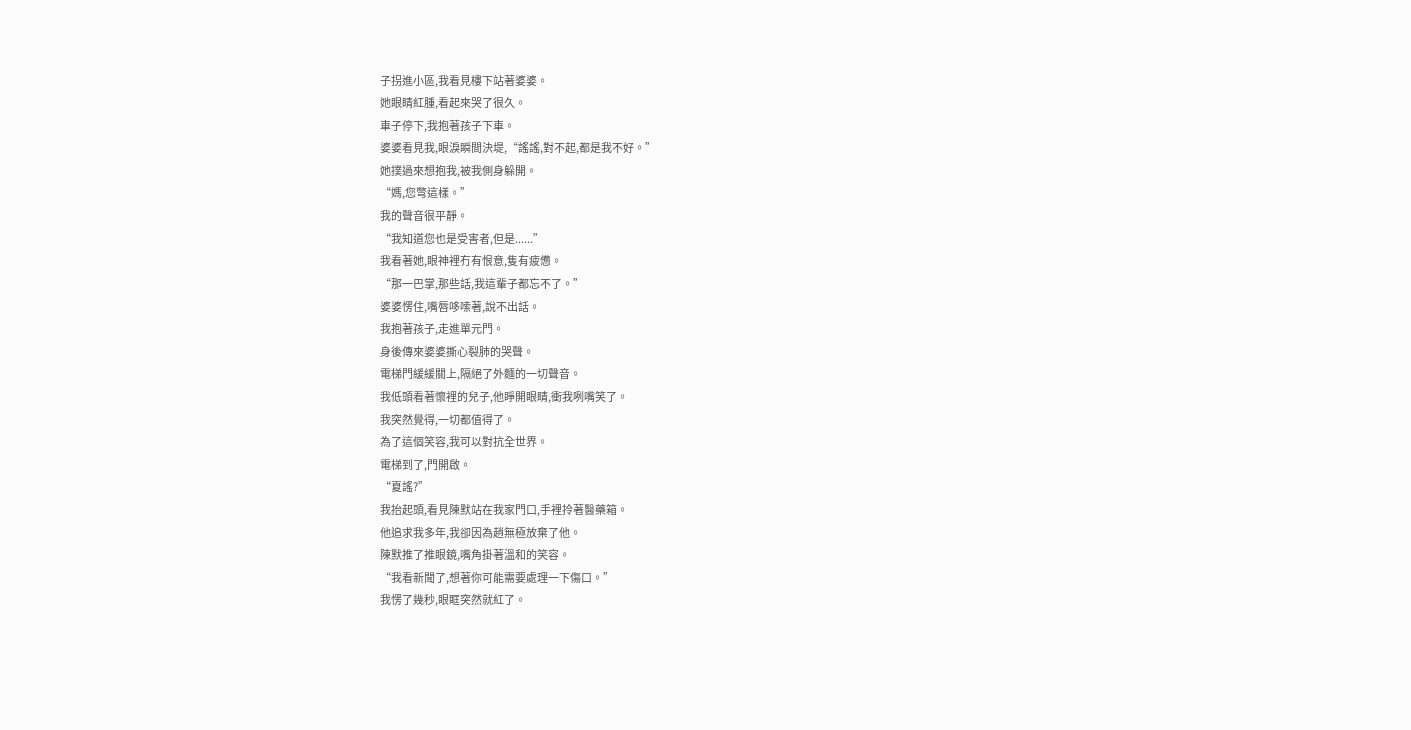子拐進小區,我看見樓下站著婆婆。
她眼睛紅腫,看起來哭了很久。
車子停下,我抱著孩子下車。
婆婆看見我,眼淚瞬間決堤,“謠謠,對不起,都是我不好。”
她撲過來想抱我,被我側身躲開。
“媽,您彆這樣。”
我的聲音很平靜。
“我知道您也是受害者,但是......”
我看著她,眼神裡冇有恨意,隻有疲憊。
“那一巴掌,那些話,我這輩子都忘不了。”
婆婆愣住,嘴唇哆嗦著,說不出話。
我抱著孩子,走進單元門。
身後傳來婆婆撕心裂肺的哭聲。
電梯門緩緩關上,隔絕了外麵的一切聲音。
我低頭看著懷裡的兒子,他睜開眼睛,衝我咧嘴笑了。
我突然覺得,一切都值得了。
為了這個笑容,我可以對抗全世界。
電梯到了,門開啟。
“夏謠?”
我抬起頭,看見陳默站在我家門口,手裡拎著醫藥箱。
他追求我多年,我卻因為趙無極放棄了他。
陳默推了推眼鏡,嘴角掛著溫和的笑容。
“我看新聞了,想著你可能需要處理一下傷口。”
我愣了幾秒,眼眶突然就紅了。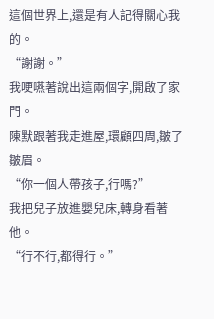這個世界上,還是有人記得關心我的。
“謝謝。”
我哽嚥著說出這兩個字,開啟了家門。
陳默跟著我走進屋,環顧四周,皺了皺眉。
“你一個人帶孩子,行嗎?”
我把兒子放進嬰兒床,轉身看著他。
“行不行,都得行。”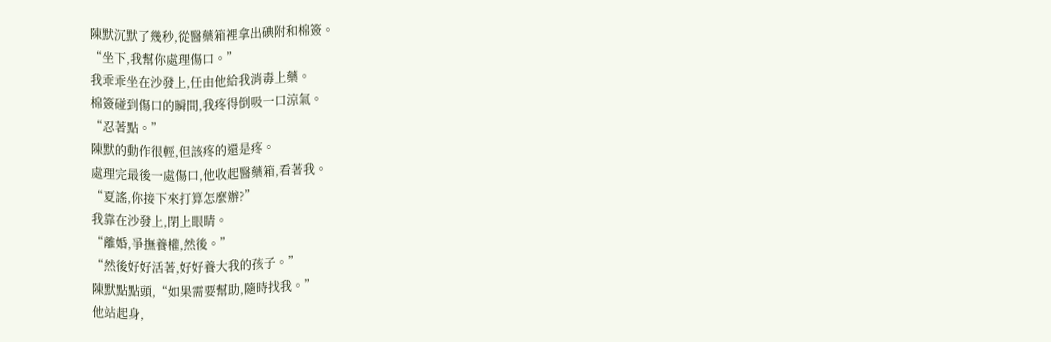陳默沉默了幾秒,從醫藥箱裡拿出碘附和棉簽。
“坐下,我幫你處理傷口。”
我乖乖坐在沙發上,任由他給我消毒上藥。
棉簽碰到傷口的瞬間,我疼得倒吸一口涼氣。
“忍著點。”
陳默的動作很輕,但該疼的還是疼。
處理完最後一處傷口,他收起醫藥箱,看著我。
“夏謠,你接下來打算怎麼辦?”
我靠在沙發上,閉上眼睛。
“離婚,爭撫養權,然後。”
“然後好好活著,好好養大我的孩子。”
陳默點點頭,“如果需要幫助,隨時找我。”
他站起身,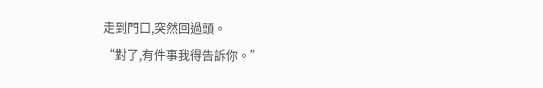走到門口,突然回過頭。
“對了,有件事我得告訴你。”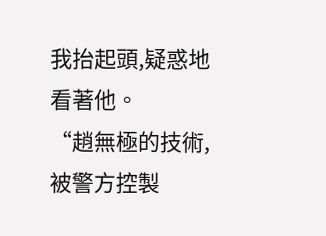我抬起頭,疑惑地看著他。
“趙無極的技術,被警方控製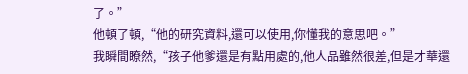了。”
他頓了頓,“他的研究資料,還可以使用,你懂我的意思吧。”
我瞬間瞭然,“孩子他爹還是有點用處的,他人品雖然很差,但是才華還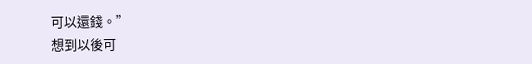可以還錢。”
想到以後可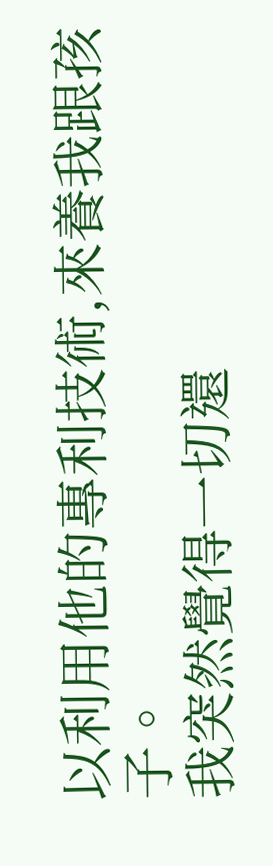以利用他的專利技術,來養我跟孩子。
我突然覺得一切還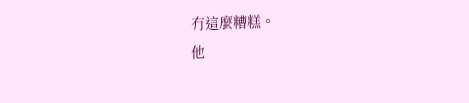冇這麼糟糕。
他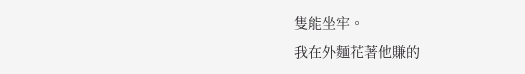隻能坐牢。
我在外麵花著他賺的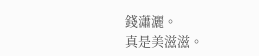錢瀟灑。
真是美滋滋。